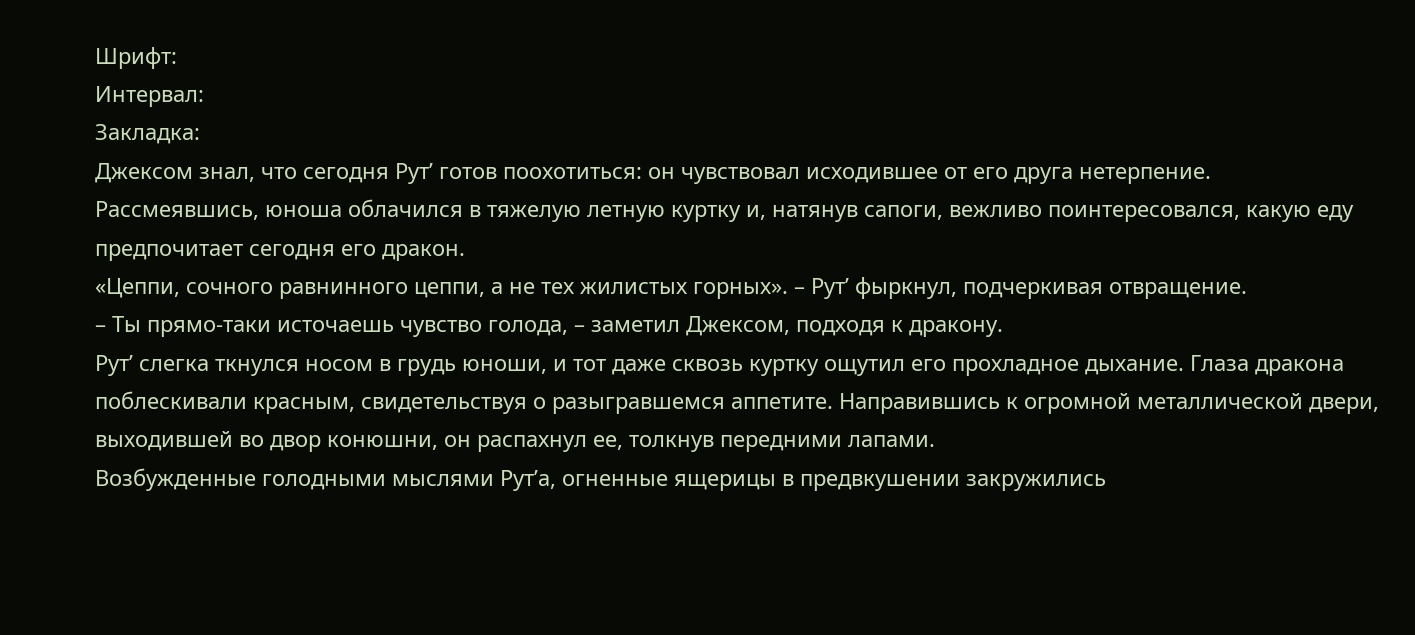Шрифт:
Интервал:
Закладка:
Джексом знал, что сегодня Рут’ готов поохотиться: он чувствовал исходившее от его друга нетерпение. Рассмеявшись, юноша облачился в тяжелую летную куртку и, натянув сапоги, вежливо поинтересовался, какую еду предпочитает сегодня его дракон.
«Цеппи, сочного равнинного цеппи, а не тех жилистых горных». – Рут’ фыркнул, подчеркивая отвращение.
– Ты прямо-таки источаешь чувство голода, – заметил Джексом, подходя к дракону.
Рут’ слегка ткнулся носом в грудь юноши, и тот даже сквозь куртку ощутил его прохладное дыхание. Глаза дракона поблескивали красным, свидетельствуя о разыгравшемся аппетите. Направившись к огромной металлической двери, выходившей во двор конюшни, он распахнул ее, толкнув передними лапами.
Возбужденные голодными мыслями Рут’а, огненные ящерицы в предвкушении закружились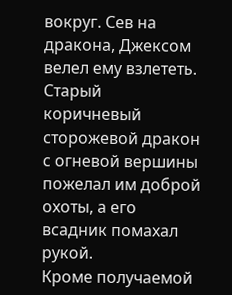вокруг. Сев на дракона, Джексом велел ему взлететь. Старый коричневый сторожевой дракон с огневой вершины пожелал им доброй охоты, а его всадник помахал рукой.
Кроме получаемой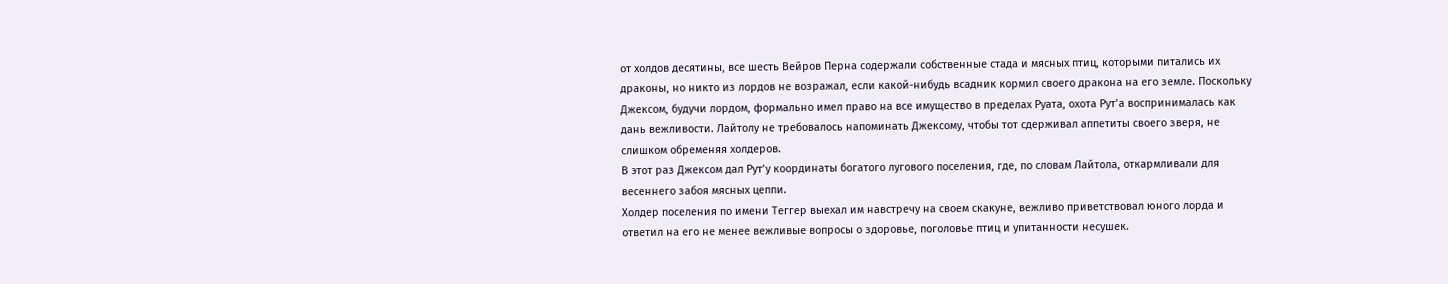от холдов десятины, все шесть Вейров Перна содержали собственные стада и мясных птиц, которыми питались их драконы, но никто из лордов не возражал, если какой-нибудь всадник кормил своего дракона на его земле. Поскольку Джексом, будучи лордом, формально имел право на все имущество в пределах Руата, охота Рут’а воспринималась как дань вежливости. Лайтолу не требовалось напоминать Джексому, чтобы тот сдерживал аппетиты своего зверя, не слишком обременяя холдеров.
В этот раз Джексом дал Рут’у координаты богатого лугового поселения, где, по словам Лайтола, откармливали для весеннего забоя мясных цеппи.
Холдер поселения по имени Теггер выехал им навстречу на своем скакуне, вежливо приветствовал юного лорда и ответил на его не менее вежливые вопросы о здоровье, поголовье птиц и упитанности несушек.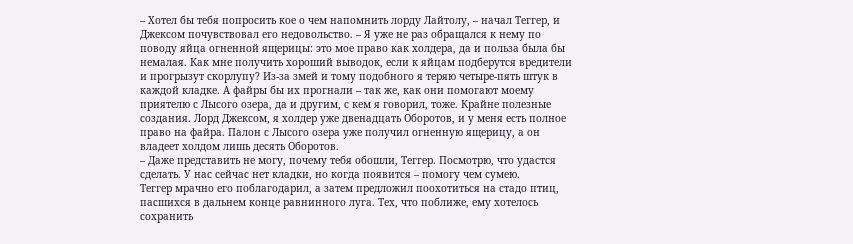– Хотел бы тебя попросить кое о чем напомнить лорду Лайтолу, – начал Теггер, и Джексом почувствовал его недовольство. – Я уже не раз обращался к нему по поводу яйца огненной ящерицы: это мое право как холдера, да и польза была бы немалая. Как мне получить хороший выводок, если к яйцам подберутся вредители и прогрызут скорлупу? Из-за змей и тому подобного я теряю четыре-пять штук в каждой кладке. А файры бы их прогнали – так же, как они помогают моему приятелю с Лысого озера, да и другим, с кем я говорил, тоже. Крайне полезные создания. Лорд Джексом, я холдер уже двенадцать Оборотов, и у меня есть полное право на файра. Палон с Лысого озера уже получил огненную ящерицу, а он владеет холдом лишь десять Оборотов.
– Даже представить не могу, почему тебя обошли, Теггер. Посмотрю, что удастся сделать. У нас сейчас нет кладки, но когда появится – помогу чем сумею.
Теггер мрачно его поблагодарил, а затем предложил поохотиться на стадо птиц, пасшихся в дальнем конце равнинного луга. Тех, что поближе, ему хотелось сохранить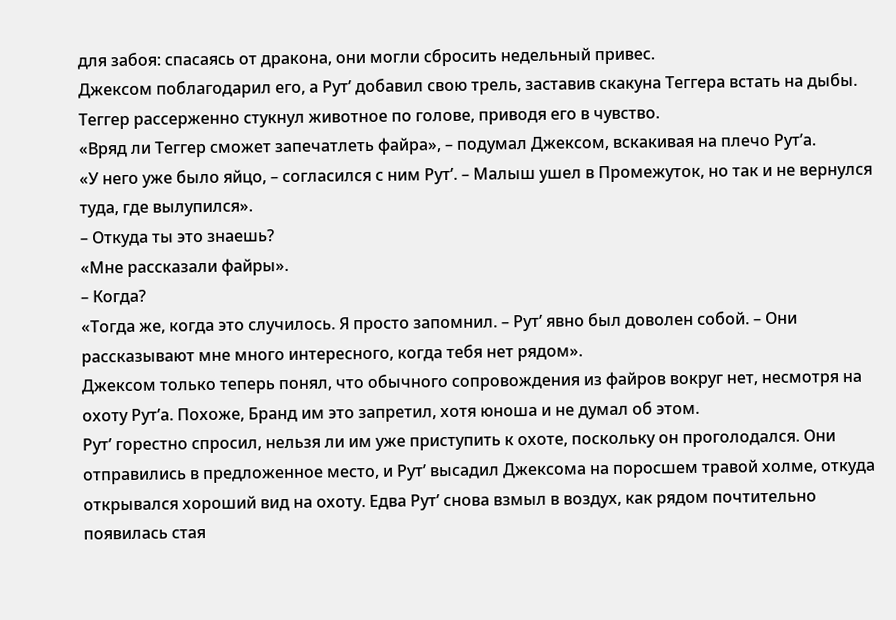для забоя: спасаясь от дракона, они могли сбросить недельный привес.
Джексом поблагодарил его, а Рут’ добавил свою трель, заставив скакуна Теггера встать на дыбы. Теггер рассерженно стукнул животное по голове, приводя его в чувство.
«Вряд ли Теггер сможет запечатлеть файра», – подумал Джексом, вскакивая на плечо Рут’а.
«У него уже было яйцо, – согласился с ним Рут’. – Малыш ушел в Промежуток, но так и не вернулся туда, где вылупился».
– Откуда ты это знаешь?
«Мне рассказали файры».
– Когда?
«Тогда же, когда это случилось. Я просто запомнил. – Рут’ явно был доволен собой. – Они рассказывают мне много интересного, когда тебя нет рядом».
Джексом только теперь понял, что обычного сопровождения из файров вокруг нет, несмотря на охоту Рут’а. Похоже, Бранд им это запретил, хотя юноша и не думал об этом.
Рут’ горестно спросил, нельзя ли им уже приступить к охоте, поскольку он проголодался. Они отправились в предложенное место, и Рут’ высадил Джексома на поросшем травой холме, откуда открывался хороший вид на охоту. Едва Рут’ снова взмыл в воздух, как рядом почтительно появилась стая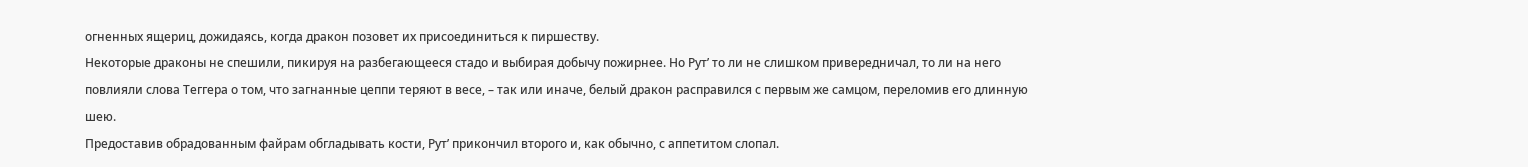огненных ящериц, дожидаясь, когда дракон позовет их присоединиться к пиршеству.
Некоторые драконы не спешили, пикируя на разбегающееся стадо и выбирая добычу пожирнее. Но Рут’ то ли не слишком привередничал, то ли на него повлияли слова Теггера о том, что загнанные цеппи теряют в весе, – так или иначе, белый дракон расправился с первым же самцом, переломив его длинную шею.
Предоставив обрадованным файрам обгладывать кости, Рут’ прикончил второго и, как обычно, с аппетитом слопал.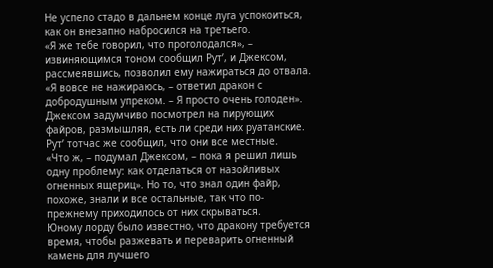Не успело стадо в дальнем конце луга успокоиться, как он внезапно набросился на третьего.
«Я же тебе говорил, что проголодался», – извиняющимся тоном сообщил Рут’, и Джексом, рассмеявшись, позволил ему нажираться до отвала.
«Я вовсе не нажираюсь, – ответил дракон с добродушным упреком. – Я просто очень голоден».
Джексом задумчиво посмотрел на пирующих файров, размышляя, есть ли среди них руатанские. Рут’ тотчас же сообщил, что они все местные.
«Что ж, – подумал Джексом, – пока я решил лишь одну проблему: как отделаться от назойливых огненных ящериц». Но то, что знал один файр, похоже, знали и все остальные, так что по-прежнему приходилось от них скрываться.
Юному лорду было известно, что дракону требуется время, чтобы разжевать и переварить огненный камень для лучшего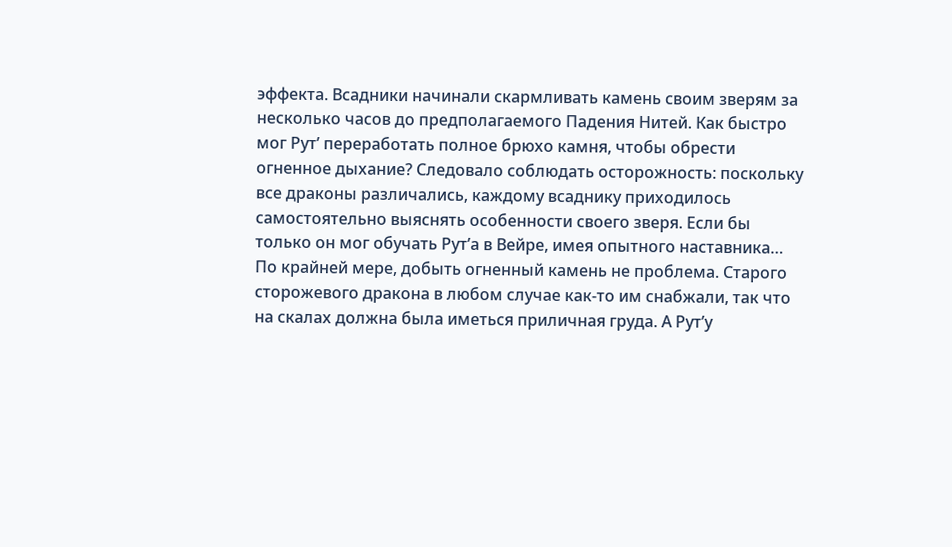эффекта. Всадники начинали скармливать камень своим зверям за несколько часов до предполагаемого Падения Нитей. Как быстро мог Рут’ переработать полное брюхо камня, чтобы обрести огненное дыхание? Следовало соблюдать осторожность: поскольку все драконы различались, каждому всаднику приходилось самостоятельно выяснять особенности своего зверя. Если бы только он мог обучать Рут’а в Вейре, имея опытного наставника…
По крайней мере, добыть огненный камень не проблема. Старого сторожевого дракона в любом случае как-то им снабжали, так что на скалах должна была иметься приличная груда. А Рут’у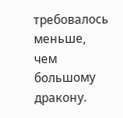требовалось меньше, чем большому дракону.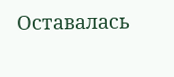Оставалась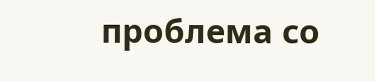проблема со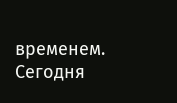временем. Сегодня